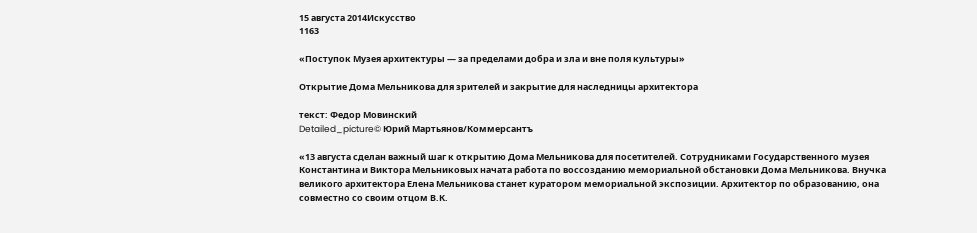15 августа 2014Искусство
1163

«Поступок Музея архитектуры — за пределами добра и зла и вне поля культуры»

Открытие Дома Мельникова для зрителей и закрытие для наследницы архитектора

текст: Федор Мовинский
Detailed_picture© Юрий Мартьянов/Коммерсантъ

«13 августа сделан важный шаг к открытию Дома Мельникова для посетителей. Сотрудниками Государственного музея Константина и Виктора Мельниковых начата работа по воссозданию мемориальной обстановки Дома Мельникова. Внучка великого архитектора Елена Мельникова станет куратором мемориальной экспозиции. Архитектор по образованию, она совместно со своим отцом В.К.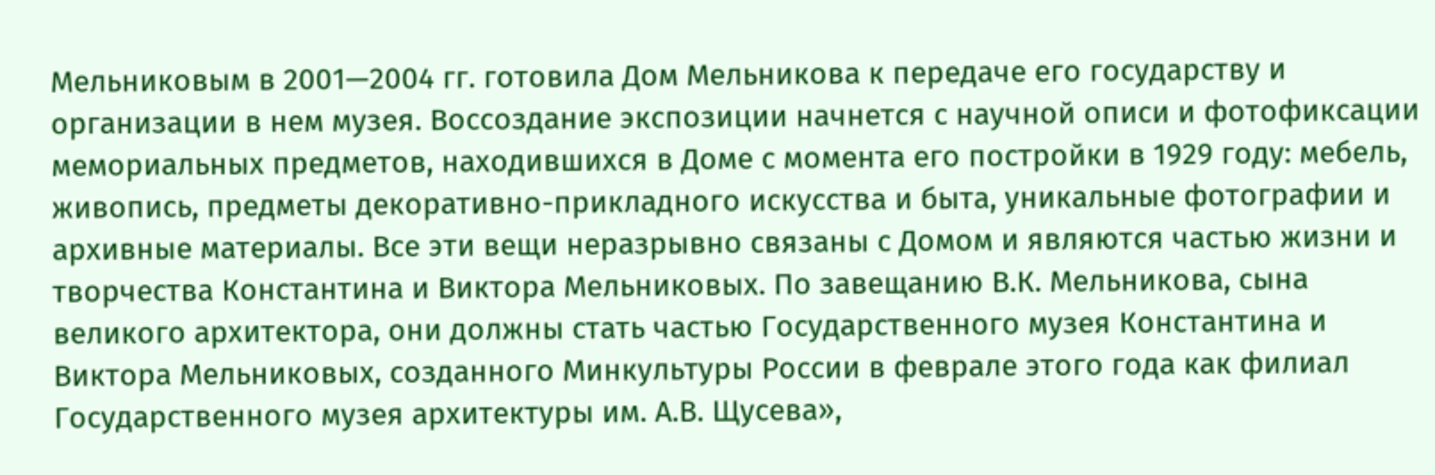Мельниковым в 2001—2004 гг. готовила Дом Мельникова к передаче его государству и организации в нем музея. Воссоздание экспозиции начнется с научной описи и фотофиксации мемориальных предметов, находившихся в Доме с момента его постройки в 1929 году: мебель, живопись, предметы декоративно-прикладного искусства и быта, уникальные фотографии и архивные материалы. Все эти вещи неразрывно связаны с Домом и являются частью жизни и творчества Константина и Виктора Мельниковых. По завещанию В.К. Мельникова, сына великого архитектора, они должны стать частью Государственного музея Константина и Виктора Мельниковых, созданного Минкультуры России в феврале этого года как филиал Государственного музея архитектуры им. А.В. Щусева»,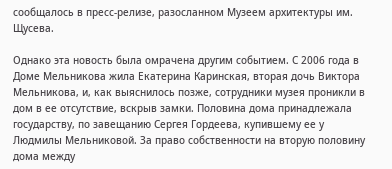сообщалось в пресс-релизе, разосланном Музеем архитектуры им. Щусева.

Однако эта новость была омрачена другим событием. С 2006 года в Доме Мельникова жила Екатерина Каринская, вторая дочь Виктора Мельникова, и, как выяснилось позже, сотрудники музея проникли в дом в ее отсутствие, вскрыв замки. Половина дома принадлежала государству, по завещанию Сергея Гордеева, купившему ее у Людмилы Мельниковой. За право собственности на вторую половину дома между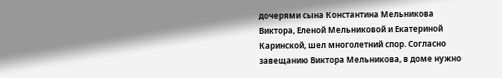дочерями сына Константина Мельникова Виктора, Еленой Мельниковой и Екатериной Каринской, шел многолетний спор. Согласно завещанию Виктора Мельникова, в доме нужно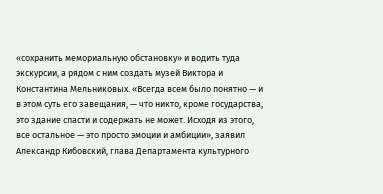«сохранить мемориальную обстановку» и водить туда экскурсии, а рядом с ним создать музей Виктора и Константина Мельниковых. «Всегда всем было понятно — и в этом суть его завещания, — что никто, кроме государства, это здание спасти и содержать не может. Исходя из этого, все остальное — это просто эмоции и амбиции», заявил Александр Кибовский, глава Департамента культурного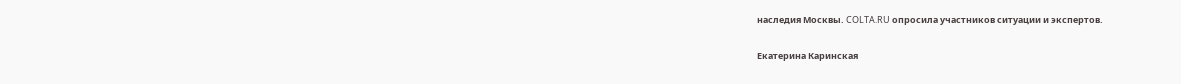наследия Москвы. COLTA.RU опросила участников ситуации и экспертов.

Екатерина Каринская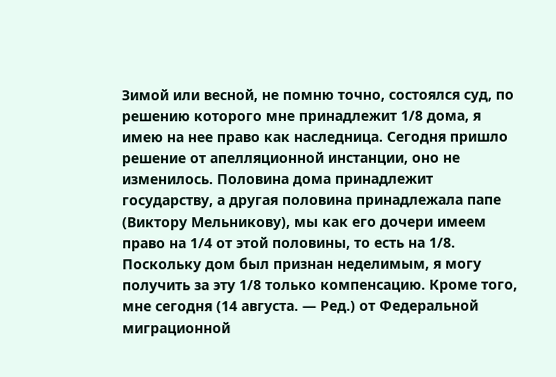Зимой или весной, не помню точно, состоялся суд, по решению которого мне принадлежит 1/8 дома, я имею на нее право как наследница. Сегодня пришло решение от апелляционной инстанции, оно не изменилось. Половина дома принадлежит государству, а другая половина принадлежала папе (Виктору Мельникову), мы как его дочери имеем право на 1/4 от этой половины, то есть на 1/8. Поскольку дом был признан неделимым, я могу получить за эту 1/8 только компенсацию. Кроме того, мне сегодня (14 августа. — Ред.) от Федеральной миграционной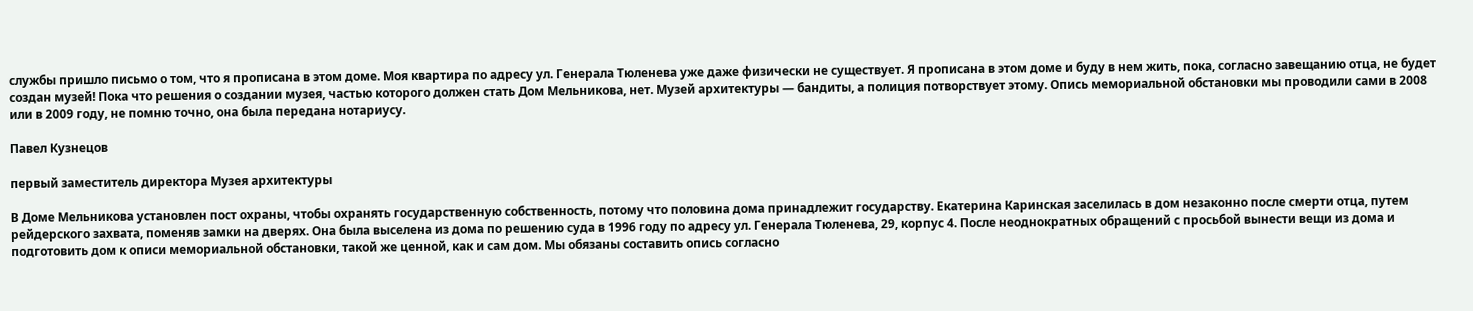службы пришло письмо о том, что я прописана в этом доме. Моя квартира по адресу ул. Генерала Тюленева уже даже физически не существует. Я прописана в этом доме и буду в нем жить, пока, согласно завещанию отца, не будет создан музей! Пока что решения о создании музея, частью которого должен стать Дом Мельникова, нет. Музей архитектуры — бандиты, а полиция потворствует этому. Опись мемориальной обстановки мы проводили сами в 2008 или в 2009 году, не помню точно, она была передана нотариусу.

Павел Кузнецов

первый заместитель директора Музея архитектуры

В Доме Мельникова установлен пост охраны, чтобы охранять государственную собственность, потому что половина дома принадлежит государству. Екатерина Каринская заселилась в дом незаконно после смерти отца, путем рейдерского захвата, поменяв замки на дверях. Она была выселена из дома по решению суда в 1996 году по адресу ул. Генерала Тюленева, 29, корпус 4. После неоднократных обращений с просьбой вынести вещи из дома и подготовить дом к описи мемориальной обстановки, такой же ценной, как и сам дом. Мы обязаны составить опись согласно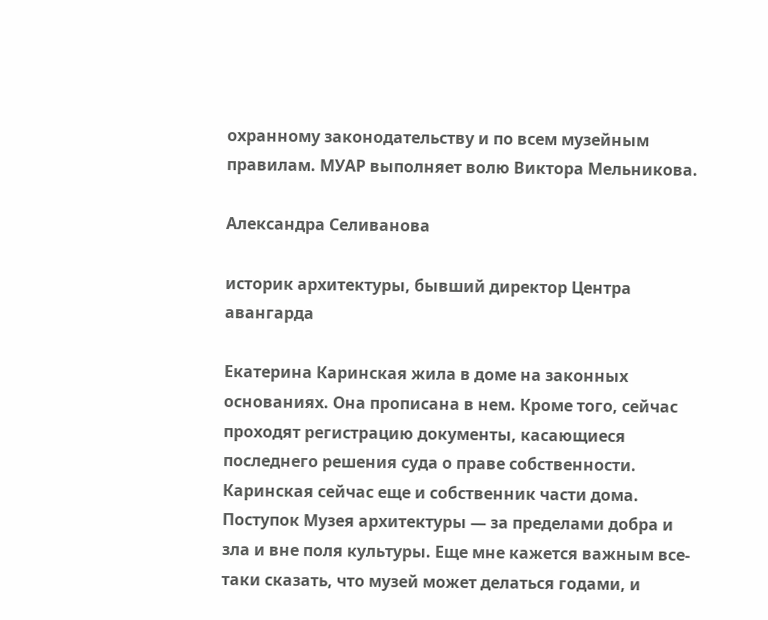охранному законодательству и по всем музейным правилам. МУАР выполняет волю Виктора Мельникова.

Александра Селиванова

историк архитектуры, бывший директор Центра авангарда

Екатерина Каринская жила в доме на законных основаниях. Она прописана в нем. Кроме того, сейчас проходят регистрацию документы, касающиеся последнего решения суда о праве собственности. Каринская сейчас еще и собственник части дома. Поступок Музея архитектуры — за пределами добра и зла и вне поля культуры. Еще мне кажется важным все-таки сказать, что музей может делаться годами, и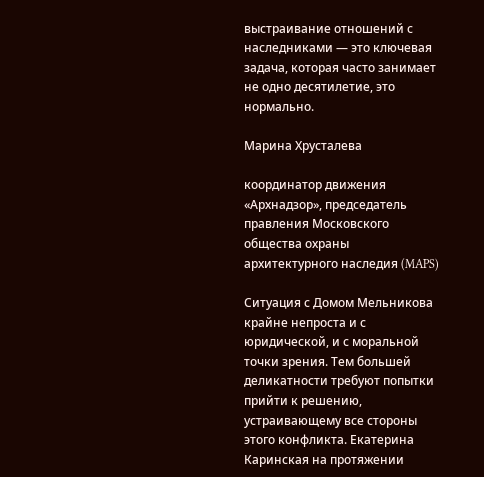выстраивание отношений с наследниками — это ключевая задача, которая часто занимает не одно десятилетие, это нормально.

Марина Хрусталева

координатор движения «Архнадзор», председатель правления Московского общества охраны архитектурного наследия (MAPS)

Ситуация с Домом Мельникова крайне непроста и с юридической, и с моральной точки зрения. Тем большей деликатности требуют попытки прийти к решению, устраивающему все стороны этого конфликта. Екатерина Каринская на протяжении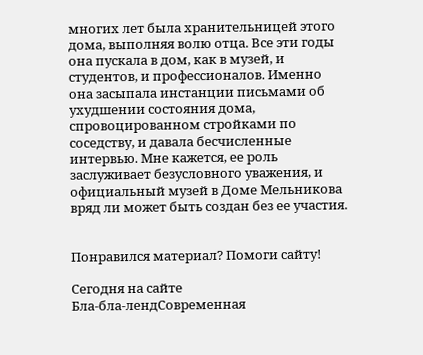многих лет была хранительницей этого дома, выполняя волю отца. Все эти годы она пускала в дом, как в музей, и студентов, и профессионалов. Именно она засыпала инстанции письмами об ухудшении состояния дома, спровоцированном стройками по соседству, и давала бесчисленные интервью. Мне кажется, ее роль заслуживает безусловного уважения, и официальный музей в Доме Мельникова вряд ли может быть создан без ее участия.


Понравился материал? Помоги сайту!

Сегодня на сайте
Бла-бла-лендСовременная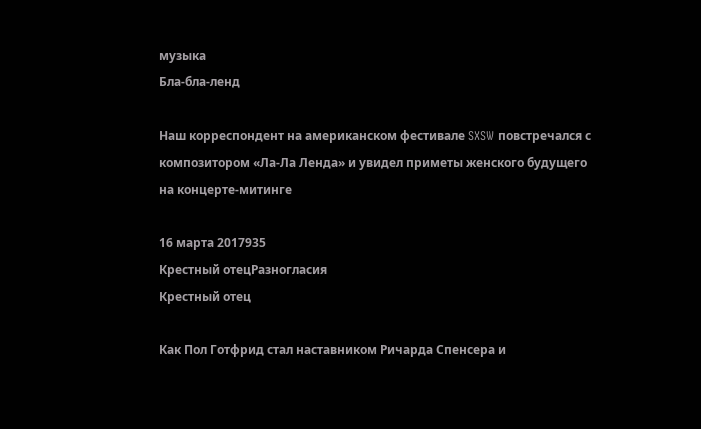музыка
Бла-бла-ленд

Наш корреспондент на американском фестивале SXSW повстречался с композитором «Ла-Ла Ленда» и увидел приметы женского будущего на концерте-митинге

16 марта 2017935
Крестный отецРазногласия
Крестный отец

Как Пол Готфрид стал наставником Ричарда Спенсера и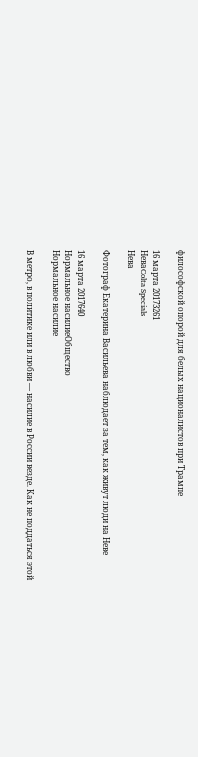философской опорой для белых националистов при Трампе

16 марта 20173261
НеваColta Specials
Нева

Фотограф Екатерина Васильева наблюдает за тем, как живут люди на Неве

16 марта 2017640
Нормальное насилиеОбщество
Нормальное насилие

В метро, в политике или в любви — насилие в России везде. Как не поддаться этой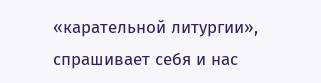«карательной литургии», спрашивает себя и нас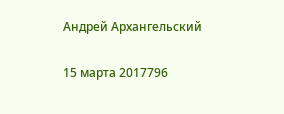Андрей Архангельский

15 марта 2017796